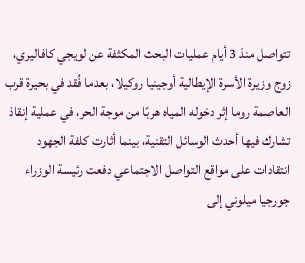تتواصل منذ 3 أيام عمليات البحث المكثفة عن لويجي كافاليري، زوج وزيرة الأسرة الإيطالية أوجينيا روكيلا، بعدما فُقد في بحيرة قرب العاصمة روما إثر دخوله المياه هربًا من موجة الحر، في عملية إنقاذ تشارك فيها أحدث الوسائل التقنية، بينما أثارت كلفة الجهود انتقادات على مواقع التواصل الاجتماعي دفعت رئيسة الوزراء جورجيا ميلوني إلى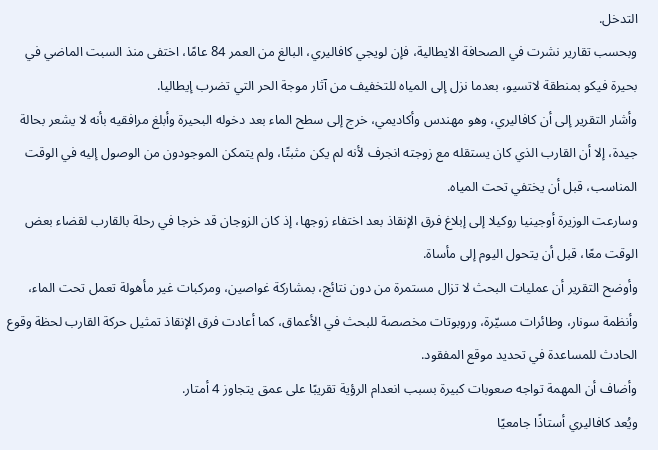التدخل.
وبحسب تقارير نشرت في الصحافة الايطالية، فإن لويجي كافاليري، البالغ من العمر 84 عامًا، اختفى منذ السبت الماضي في بحيرة فيكو بمنطقة لاتسيو، بعدما نزل إلى المياه للتخفيف من آثار موجة الحر التي تضرب إيطاليا.
وأشار التقرير إلى أن كافاليري، وهو مهندس وأكاديمي، خرج إلى سطح الماء بعد دخوله البحيرة وأبلغ مرافقيه بأنه لا يشعر بحالة جيدة، إلا أن القارب الذي كان يستقله مع زوجته انجرف لأنه لم يكن مثبتًا، ولم يتمكن الموجودون من الوصول إليه في الوقت المناسب، قبل أن يختفي تحت المياه.
وسارعت الوزيرة أوجينيا روكيلا إلى إبلاغ فرق الإنقاذ بعد اختفاء زوجها، إذ كان الزوجان قد خرجا في رحلة بالقارب لقضاء بعض الوقت معًا، قبل أن يتحول اليوم إلى مأساة.
وأوضح التقرير أن عمليات البحث لا تزال مستمرة من دون نتائج، بمشاركة غواصين، ومركبات غير مأهولة تعمل تحت الماء، وأنظمة سونار، وطائرات مسيّرة، وروبوتات مخصصة للبحث في الأعماق، كما أعادت فرق الإنقاذ تمثيل حركة القارب لحظة وقوع الحادث للمساعدة في تحديد موقع المفقود.
وأضاف أن المهمة تواجه صعوبات كبيرة بسبب انعدام الرؤية تقريبًا على عمق يتجاوز 4 أمتار.
ويُعد كافاليري أستاذًا جامعيًا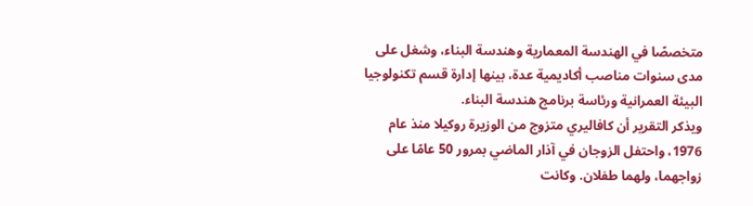متخصصًا في الهندسة المعمارية وهندسة البناء، وشغل على مدى سنوات مناصب أكاديمية عدة، بينها إدارة قسم تكنولوجيا البيئة العمرانية ورئاسة برنامج هندسة البناء.
ويذكر التقرير أن كافاليري متزوج من الوزيرة روكيلا منذ عام 1976، واحتفل الزوجان في آذار الماضي بمرور 50 عامًا على زواجهما، ولهما طفلان. وكانت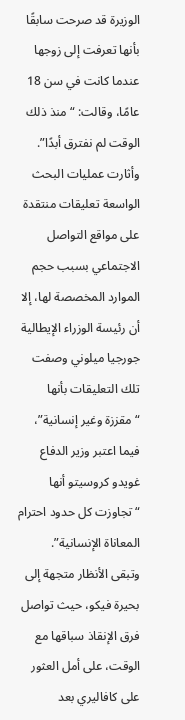الوزيرة قد صرحت سابقًا بأنها تعرفت إلى زوجها عندما كانت في سن 18 عامًا، وقالت: “منذ ذلك الوقت لم نفترق أبدًا”.
وأثارت عمليات البحث الواسعة تعليقات منتقدة على مواقع التواصل الاجتماعي بسبب حجم الموارد المخصصة لها، إلا أن رئيسة الوزراء الإيطالية جورجيا ميلوني وصفت تلك التعليقات بأنها “مقززة وغير إنسانية”، فيما اعتبر وزير الدفاع غويدو كروسيتو أنها “تجاوزت كل حدود احترام المعاناة الإنسانية”.
وتبقى الأنظار متجهة إلى بحيرة فيكو، حيث تواصل فرق الإنقاذ سباقها مع الوقت، على أمل العثور على كافاليري بعد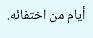أيام من اختفائه.